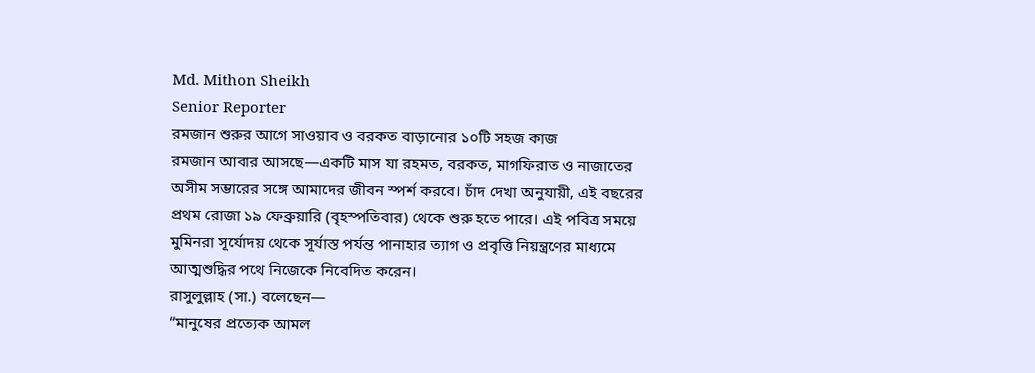Md. Mithon Sheikh
Senior Reporter
রমজান শুরুর আগে সাওয়াব ও বরকত বাড়ানোর ১০টি সহজ কাজ
রমজান আবার আসছে—একটি মাস যা রহমত, বরকত, মাগফিরাত ও নাজাতের অসীম সম্ভারের সঙ্গে আমাদের জীবন স্পর্শ করবে। চাঁদ দেখা অনুযায়ী, এই বছরের প্রথম রোজা ১৯ ফেব্রুয়ারি (বৃহস্পতিবার) থেকে শুরু হতে পারে। এই পবিত্র সময়ে মুমিনরা সূর্যোদয় থেকে সূর্যাস্ত পর্যন্ত পানাহার ত্যাগ ও প্রবৃত্তি নিয়ন্ত্রণের মাধ্যমে আত্মশুদ্ধির পথে নিজেকে নিবেদিত করেন।
রাসুলুল্লাহ (সা.) বলেছেন—
“মানুষের প্রত্যেক আমল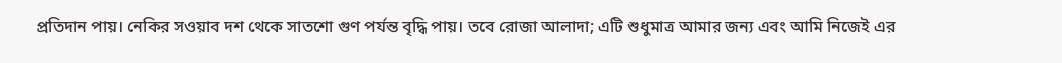প্রতিদান পায়। নেকির সওয়াব দশ থেকে সাতশো গুণ পর্যন্ত বৃদ্ধি পায়। তবে রোজা আলাদা; এটি শুধুমাত্র আমার জন্য এবং আমি নিজেই এর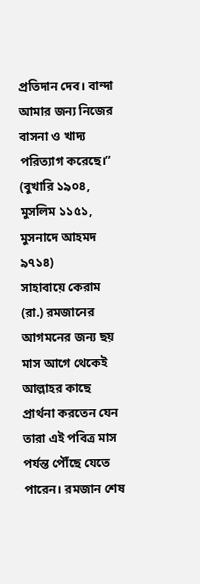প্রতিদান দেব। বান্দা আমার জন্য নিজের বাসনা ও খাদ্য পরিত্যাগ করেছে।”
(বুখারি ১৯০৪, মুসলিম ১১৫১, মুসনাদে আহমদ ৯৭১৪)
সাহাবায়ে কেরাম (রা.) রমজানের আগমনের জন্য ছয় মাস আগে থেকেই আল্লাহর কাছে প্রার্থনা করতেন যেন তারা এই পবিত্র মাস পর্যন্ত পৌঁছে যেতে পারেন। রমজান শেষ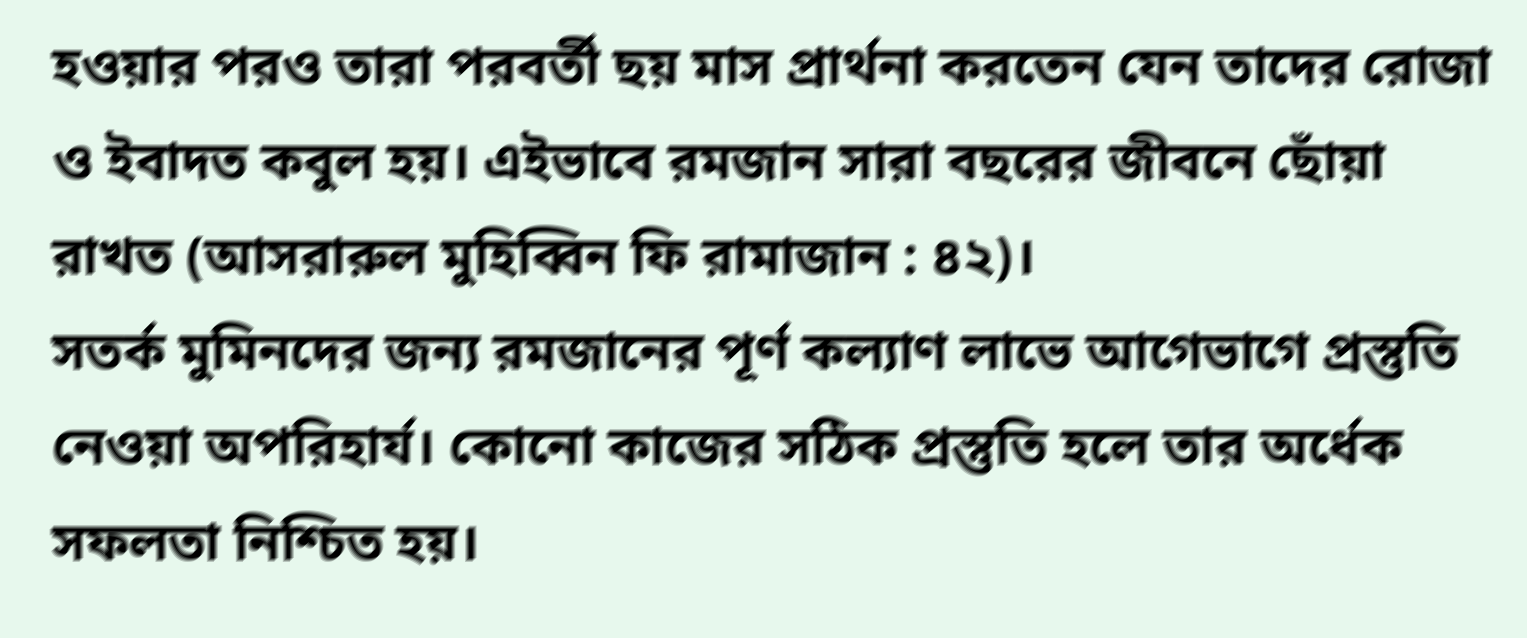হওয়ার পরও তারা পরবর্তী ছয় মাস প্রার্থনা করতেন যেন তাদের রোজা ও ইবাদত কবুল হয়। এইভাবে রমজান সারা বছরের জীবনে ছোঁয়া রাখত (আসরারুল মুহিব্বিন ফি রামাজান : ৪২)।
সতর্ক মুমিনদের জন্য রমজানের পূর্ণ কল্যাণ লাভে আগেভাগে প্রস্তুতি নেওয়া অপরিহার্য। কোনো কাজের সঠিক প্রস্তুতি হলে তার অর্ধেক সফলতা নিশ্চিত হয়।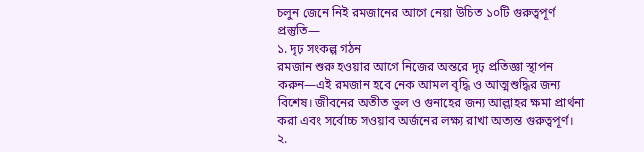চলুন জেনে নিই রমজানের আগে নেয়া উচিত ১০টি গুরুত্বপূর্ণ প্রস্তুতি—
১. দৃঢ় সংকল্প গঠন
রমজান শুরু হওয়ার আগে নিজের অন্তরে দৃঢ় প্রতিজ্ঞা স্থাপন করুন—এই রমজান হবে নেক আমল বৃদ্ধি ও আত্মশুদ্ধির জন্য বিশেষ। জীবনের অতীত ভুল ও গুনাহের জন্য আল্লাহর ক্ষমা প্রার্থনা করা এবং সর্বোচ্চ সওয়াব অর্জনের লক্ষ্য রাখা অত্যন্ত গুরুত্বপূর্ণ।
২.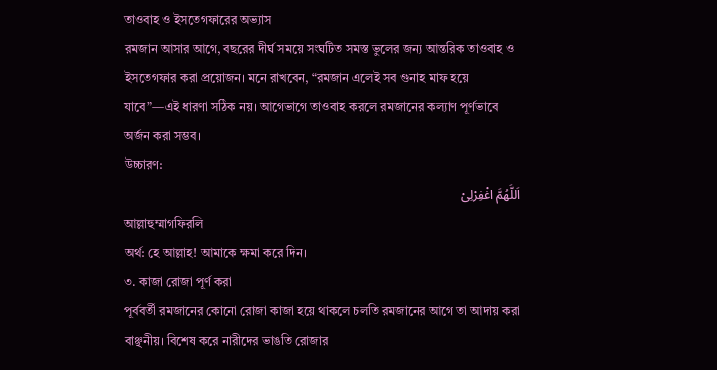তাওবাহ ও ইসতেগফারের অভ্যাস
রমজান আসার আগে, বছরের দীর্ঘ সময়ে সংঘটিত সমস্ত ভুলের জন্য আন্তরিক তাওবাহ ও ইসতেগফার করা প্রয়োজন। মনে রাখবেন, “রমজান এলেই সব গুনাহ মাফ হয়ে যাবে”—এই ধারণা সঠিক নয়। আগেভাগে তাওবাহ করলে রমজানের কল্যাণ পূর্ণভাবে অর্জন করা সম্ভব।
উচ্চারণ:
اَللَّهُمَّ اغْفِرْلِىْ
আল্লাহুম্মাগফিরলি
অর্থ: হে আল্লাহ! আমাকে ক্ষমা করে দিন।
৩. কাজা রোজা পূর্ণ করা
পূর্ববর্তী রমজানের কোনো রোজা কাজা হয়ে থাকলে চলতি রমজানের আগে তা আদায় করা বাঞ্ছনীয়। বিশেষ করে নারীদের ভাঙতি রোজার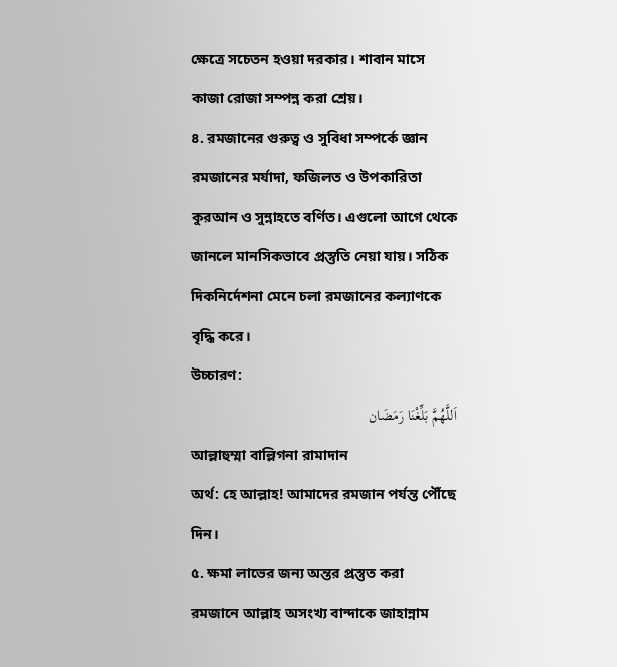ক্ষেত্রে সচেতন হওয়া দরকার। শাবান মাসে কাজা রোজা সম্পন্ন করা শ্রেয়।
৪. রমজানের গুরুত্ব ও সুবিধা সম্পর্কে জ্ঞান
রমজানের মর্যাদা, ফজিলত ও উপকারিতা কুরআন ও সুন্নাহতে বর্ণিত। এগুলো আগে থেকে জানলে মানসিকভাবে প্রস্তুতি নেয়া যায়। সঠিক দিকনির্দেশনা মেনে চলা রমজানের কল্যাণকে বৃদ্ধি করে।
উচ্চারণ:
اَللَّهُمَّ بَلِّغْنَا رَمَضَان
আল্লাহুম্মা বাল্লিগনা রামাদান
অর্থ: হে আল্লাহ! আমাদের রমজান পর্যন্ত পৌঁছে দিন।
৫. ক্ষমা লাভের জন্য অন্তর প্রস্তুত করা
রমজানে আল্লাহ অসংখ্য বান্দাকে জাহান্নাম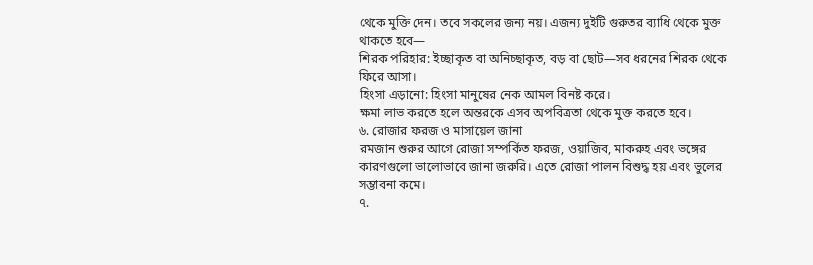থেকে মুক্তি দেন। তবে সকলের জন্য নয়। এজন্য দুইটি গুরুতর ব্যাধি থেকে মুক্ত থাকতে হবে—
শিরক পরিহার: ইচ্ছাকৃত বা অনিচ্ছাকৃত, বড় বা ছোট—সব ধরনের শিরক থেকে ফিরে আসা।
হিংসা এড়ানো: হিংসা মানুষের নেক আমল বিনষ্ট করে।
ক্ষমা লাভ করতে হলে অন্তরকে এসব অপবিত্রতা থেকে মুক্ত করতে হবে।
৬. রোজার ফরজ ও মাসায়েল জানা
রমজান শুরুর আগে রোজা সম্পর্কিত ফরজ, ওয়াজিব, মাকরুহ এবং ভঙ্গের কারণগুলো ভালোভাবে জানা জরুরি। এতে রোজা পালন বিশুদ্ধ হয় এবং ভুলের সম্ভাবনা কমে।
৭.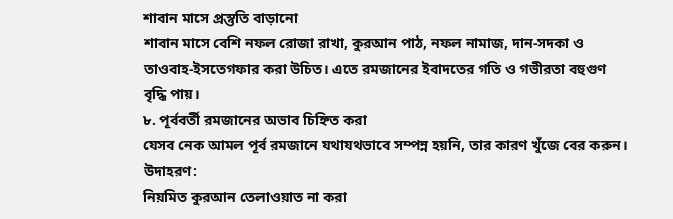শাবান মাসে প্রস্তুতি বাড়ানো
শাবান মাসে বেশি নফল রোজা রাখা, কুরআন পাঠ, নফল নামাজ, দান-সদকা ও তাওবাহ-ইসতেগফার করা উচিত। এতে রমজানের ইবাদতের গতি ও গভীরতা বহুগুণ বৃদ্ধি পায়।
৮. পূর্ববর্তী রমজানের অভাব চিহ্নিত করা
যেসব নেক আমল পূর্ব রমজানে যথাযথভাবে সম্পন্ন হয়নি, তার কারণ খুঁজে বের করুন। উদাহরণ:
নিয়মিত কুরআন তেলাওয়াত না করা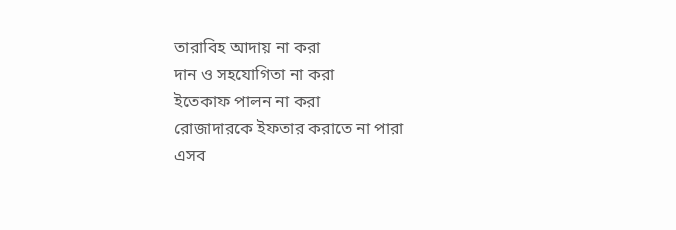তারাবিহ আদায় না করা
দান ও সহযোগিতা না করা
ইতেকাফ পালন না করা
রোজাদারকে ইফতার করাতে না পারা
এসব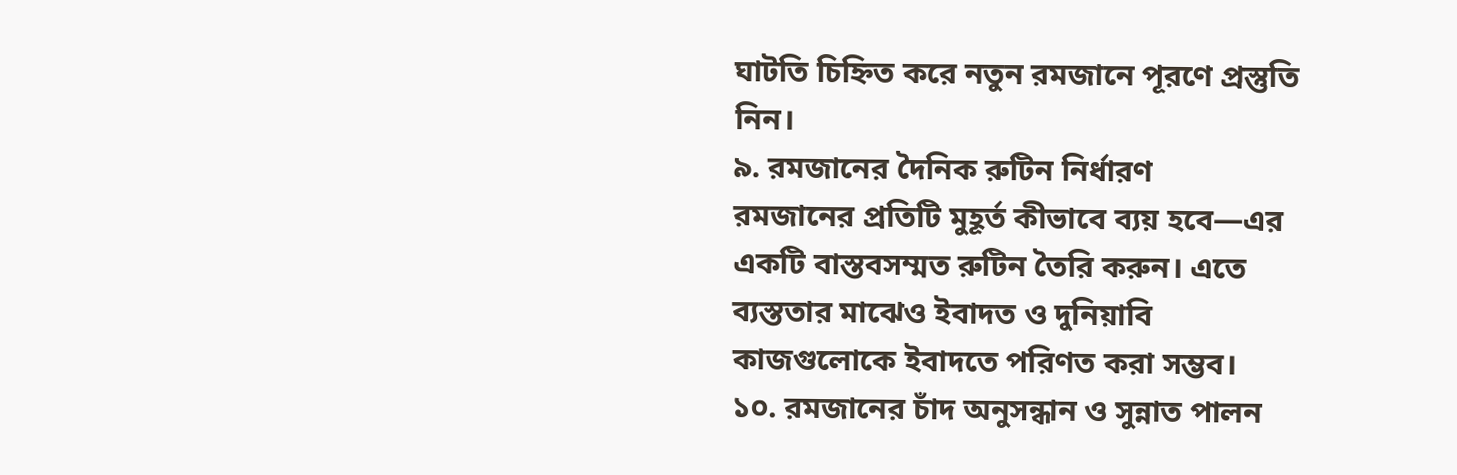ঘাটতি চিহ্নিত করে নতুন রমজানে পূরণে প্রস্তুতি নিন।
৯. রমজানের দৈনিক রুটিন নির্ধারণ
রমজানের প্রতিটি মুহূর্ত কীভাবে ব্যয় হবে—এর একটি বাস্তবসম্মত রুটিন তৈরি করুন। এতে ব্যস্ততার মাঝেও ইবাদত ও দুনিয়াবি কাজগুলোকে ইবাদতে পরিণত করা সম্ভব।
১০. রমজানের চাঁদ অনুসন্ধান ও সুন্নাত পালন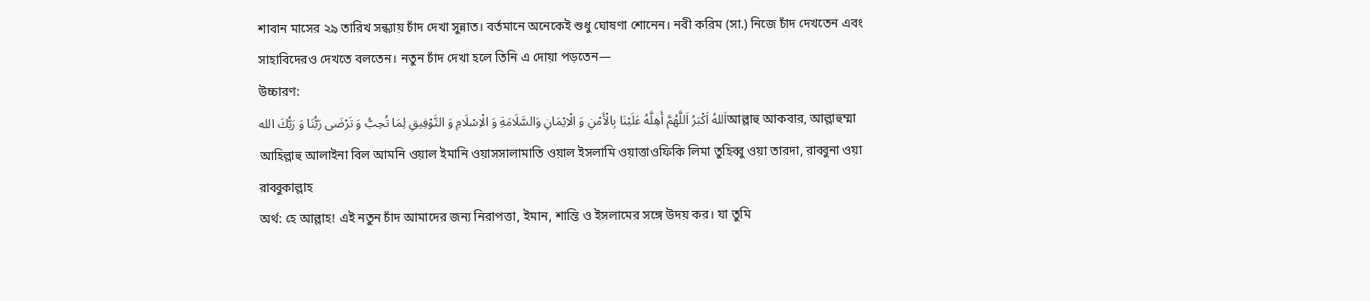শাবান মাসের ২৯ তারিখ সন্ধ্যায় চাঁদ দেখা সুন্নাত। বর্তমানে অনেকেই শুধু ঘোষণা শোনেন। নবী করিম (সা.) নিজে চাঁদ দেখতেন এবং সাহাবিদেরও দেখতে বলতেন। নতুন চাঁদ দেখা হলে তিনি এ দোয়া পড়তেন—
উচ্চারণ:
اَللهُ اَكْبَرُ اَللَّهُمَّ أَهِلَّهُ عَلَيْنَا بِالْأَمْنِ وَ الْاِيْمَانِ وَالسَّلَامَةِ وَ الْاِسْلَامِ وَ التَّوْفِيقِ لِمَا تُحِبُّ وَ تَرْضَى رَبُّنَا وَ رَبُّكَ اللهআল্লাহু আকবার, আল্লাহুম্মা আহিল্লাহু আলাইনা বিল আমনি ওয়াল ইমানি ওয়াসসালামাতি ওয়াল ইসলামি ওয়াত্তাওফিকি লিমা তুহিব্বু ওয়া তারদা, রাব্বুনা ওয়া রাব্বুকাল্লাহ
অর্থ: হে আল্লাহ! এই নতুন চাঁদ আমাদের জন্য নিরাপত্তা, ইমান, শান্তি ও ইসলামের সঙ্গে উদয় কর। যা তুমি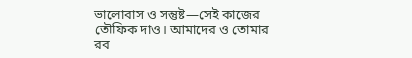ভালোবাস ও সন্তুষ্ট—সেই কাজের তৌফিক দাও। আমাদের ও তোমার রব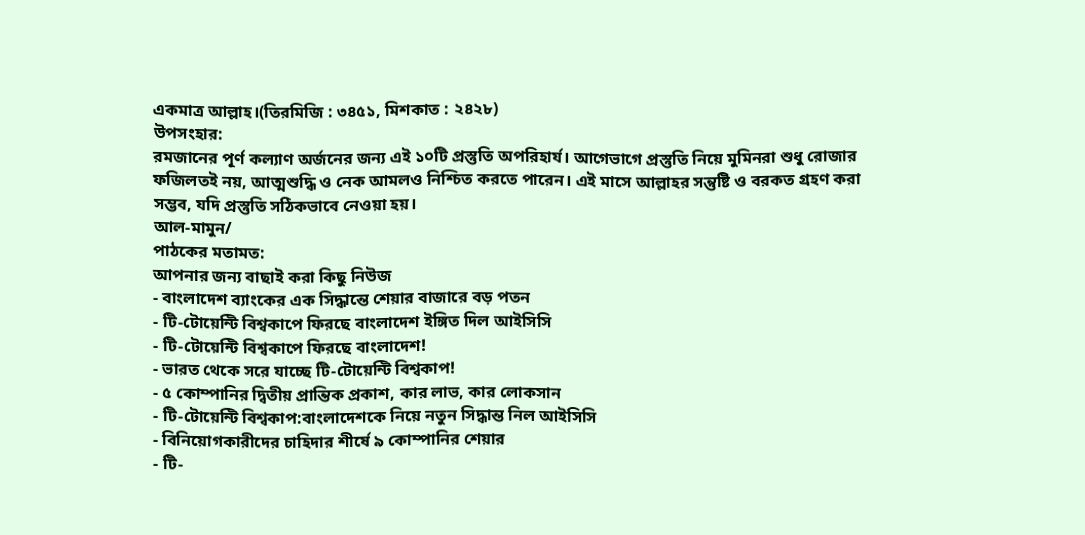একমাত্র আল্লাহ।(তিরমিজি : ৩৪৫১, মিশকাত : ২৪২৮)
উপসংহার:
রমজানের পূর্ণ কল্যাণ অর্জনের জন্য এই ১০টি প্রস্তুতি অপরিহার্য। আগেভাগে প্রস্তুতি নিয়ে মুমিনরা শুধু রোজার ফজিলতই নয়, আত্মশুদ্ধি ও নেক আমলও নিশ্চিত করতে পারেন। এই মাসে আল্লাহর সন্তুষ্টি ও বরকত গ্রহণ করা সম্ভব, যদি প্রস্তুতি সঠিকভাবে নেওয়া হয়।
আল-মামুন/
পাঠকের মতামত:
আপনার জন্য বাছাই করা কিছু নিউজ
- বাংলাদেশ ব্যাংকের এক সিদ্ধান্তে শেয়ার বাজারে বড় পতন
- টি-টোয়েন্টি বিশ্বকাপে ফিরছে বাংলাদেশ ইঙ্গিত দিল আইসিসি
- টি-টোয়েন্টি বিশ্বকাপে ফিরছে বাংলাদেশ!
- ভারত থেকে সরে যাচ্ছে টি-টোয়েন্টি বিশ্বকাপ!
- ৫ কোম্পানির দ্বিতীয় প্রান্তিক প্রকাশ, কার লাভ, কার লোকসান
- টি-টোয়েন্টি বিশ্বকাপ:বাংলাদেশকে নিয়ে নতুন সিদ্ধান্ত নিল আইসিসি
- বিনিয়োগকারীদের চাহিদার শীর্ষে ৯ কোম্পানির শেয়ার
- টি-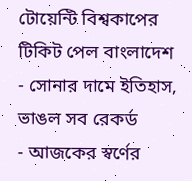টোয়েন্টি বিশ্বকাপের টিকিট পেল বাংলাদেশ
- সোনার দামে ইতিহাস, ভাঙল সব রেকর্ড
- আজকের স্বর্ণের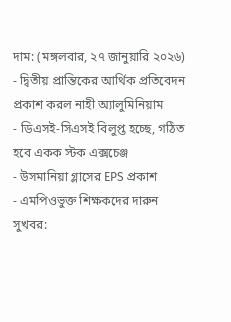দাম: (মঙ্গলবার, ২৭ জানুয়ারি ২০২৬)
- দ্বিতীয় প্রান্তিকের আর্থিক প্রতিবেদন প্রকাশ করল নাহী অ্যালুমিনিয়াম
- ডিএসই-সিএসই বিলুপ্ত হচ্ছে, গঠিত হবে একক স্টক এক্সচেঞ্জ
- উসমানিয়া গ্লাসের EPS প্রকাশ
- এমপিওভুক্ত শিক্ষকদের দারুন সুখবর: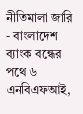নীতিমালা জারি
- বাংলাদেশ ব্যাংক বন্ধের পথে ৬ এনবিএফআই,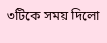৩টিকে সময় দিলো